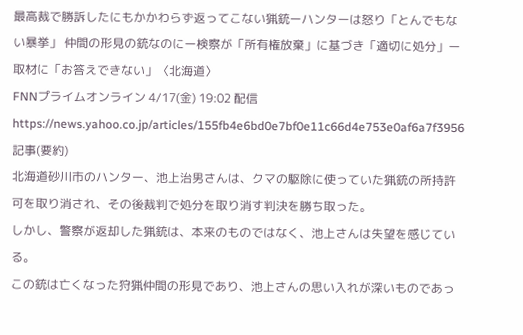最高裁で勝訴したにもかかわらず返ってこない猟銃ーハンターは怒り「とんでもない暴挙」 仲間の形見の銃なのにー検察が「所有権放棄」に基づき「適切に処分」ー取材に「お答えできない」〈北海道〉
FNNプライムオンライン 4/17(金) 19:02 配信
https://news.yahoo.co.jp/articles/155fb4e6bd0e7bf0e11c66d4e753e0af6a7f3956
記事(要約)
北海道砂川市のハンター、池上治男さんは、クマの駆除に使っていた猟銃の所持許可を取り消され、その後裁判で処分を取り消す判決を勝ち取った。
しかし、警察が返却した猟銃は、本来のものではなく、池上さんは失望を感じている。
この銃は亡くなった狩猟仲間の形見であり、池上さんの思い入れが深いものであっ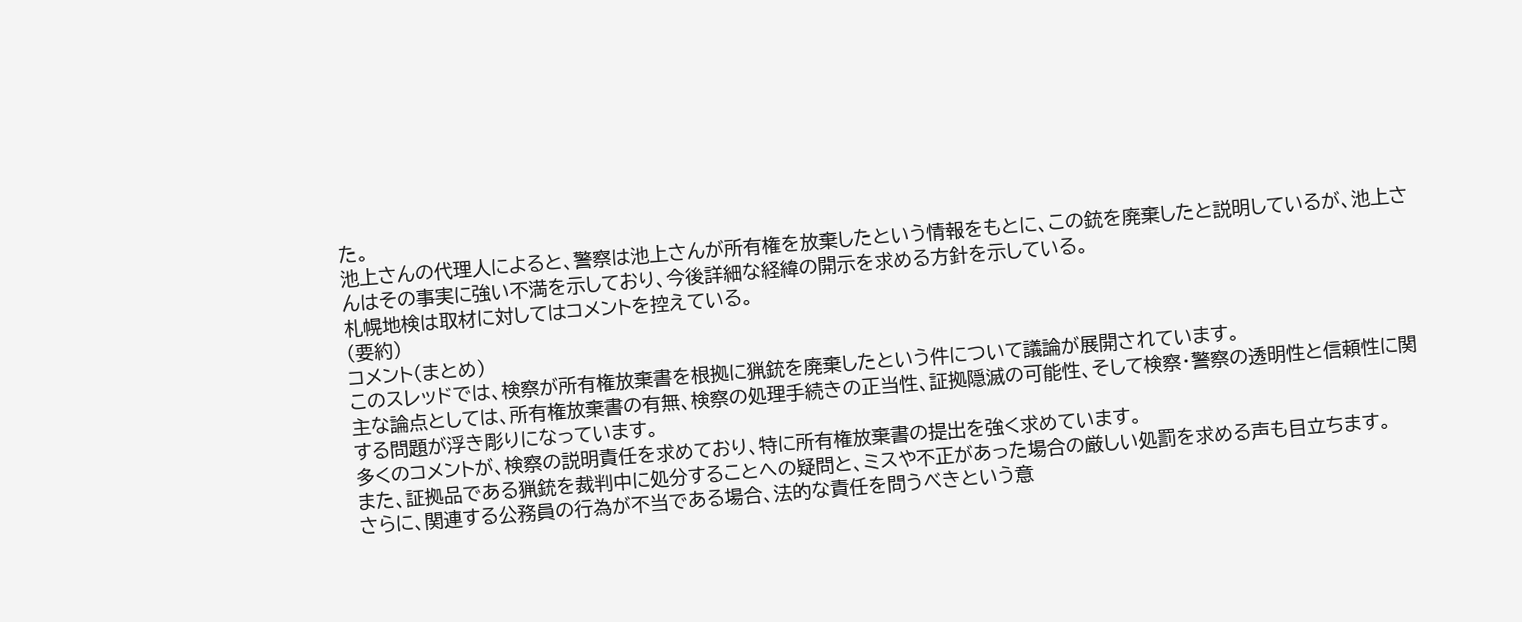た。
池上さんの代理人によると、警察は池上さんが所有権を放棄したという情報をもとに、この銃を廃棄したと説明しているが、池上さんはその事実に強い不満を示しており、今後詳細な経緯の開示を求める方針を示している。
札幌地検は取材に対してはコメントを控えている。
(要約)
コメント(まとめ)
このスレッドでは、検察が所有権放棄書を根拠に猟銃を廃棄したという件について議論が展開されています。
主な論点としては、所有権放棄書の有無、検察の処理手続きの正当性、証拠隠滅の可能性、そして検察・警察の透明性と信頼性に関する問題が浮き彫りになっています。
多くのコメントが、検察の説明責任を求めており、特に所有権放棄書の提出を強く求めています。
また、証拠品である猟銃を裁判中に処分することへの疑問と、ミスや不正があった場合の厳しい処罰を求める声も目立ちます。
さらに、関連する公務員の行為が不当である場合、法的な責任を問うべきという意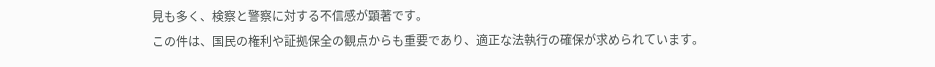見も多く、検察と警察に対する不信感が顕著です。
この件は、国民の権利や証拠保全の観点からも重要であり、適正な法執行の確保が求められています。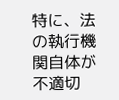特に、法の執行機関自体が不適切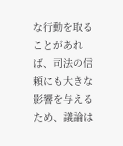な行動を取ることがあれば、司法の信頼にも大きな影響を与えるため、議論は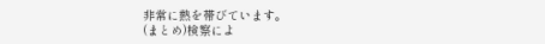非常に熱を帯びています。
(まとめ)検察によ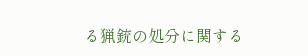る猟銃の処分に関する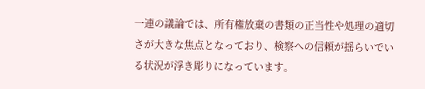一連の議論では、所有権放棄の書類の正当性や処理の適切さが大きな焦点となっており、検察への信頼が揺らいでいる状況が浮き彫りになっています。